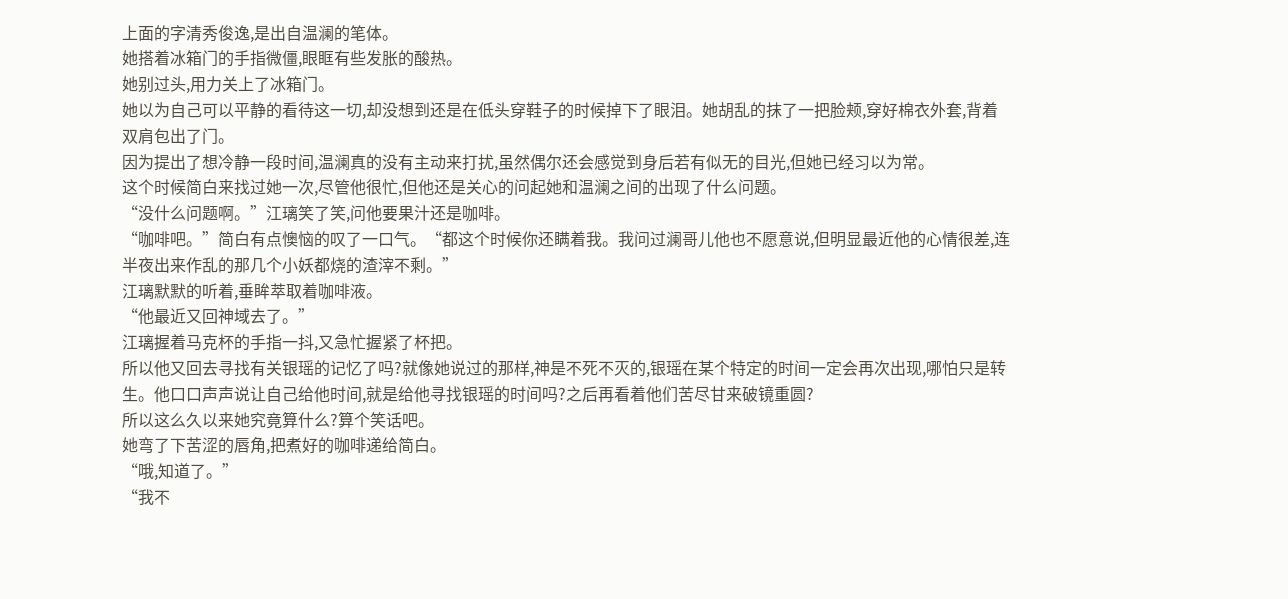上面的字清秀俊逸,是出自温澜的笔体。
她搭着冰箱门的手指微僵,眼眶有些发胀的酸热。
她别过头,用力关上了冰箱门。
她以为自己可以平静的看待这一切,却没想到还是在低头穿鞋子的时候掉下了眼泪。她胡乱的抹了一把脸颊,穿好棉衣外套,背着双肩包出了门。
因为提出了想冷静一段时间,温澜真的没有主动来打扰,虽然偶尔还会感觉到身后若有似无的目光,但她已经习以为常。
这个时候简白来找过她一次,尽管他很忙,但他还是关心的问起她和温澜之间的出现了什么问题。
“没什么问题啊。”江璃笑了笑,问他要果汁还是咖啡。
“咖啡吧。”简白有点懊恼的叹了一口气。“都这个时候你还瞒着我。我问过澜哥儿他也不愿意说,但明显最近他的心情很差,连半夜出来作乱的那几个小妖都烧的渣滓不剩。”
江璃默默的听着,垂眸萃取着咖啡液。
“他最近又回神域去了。”
江璃握着马克杯的手指一抖,又急忙握紧了杯把。
所以他又回去寻找有关银瑶的记忆了吗?就像她说过的那样,神是不死不灭的,银瑶在某个特定的时间一定会再次出现,哪怕只是转生。他口口声声说让自己给他时间,就是给他寻找银瑶的时间吗?之后再看着他们苦尽甘来破镜重圆?
所以这么久以来她究竟算什么?算个笑话吧。
她弯了下苦涩的唇角,把煮好的咖啡递给简白。
“哦,知道了。”
“我不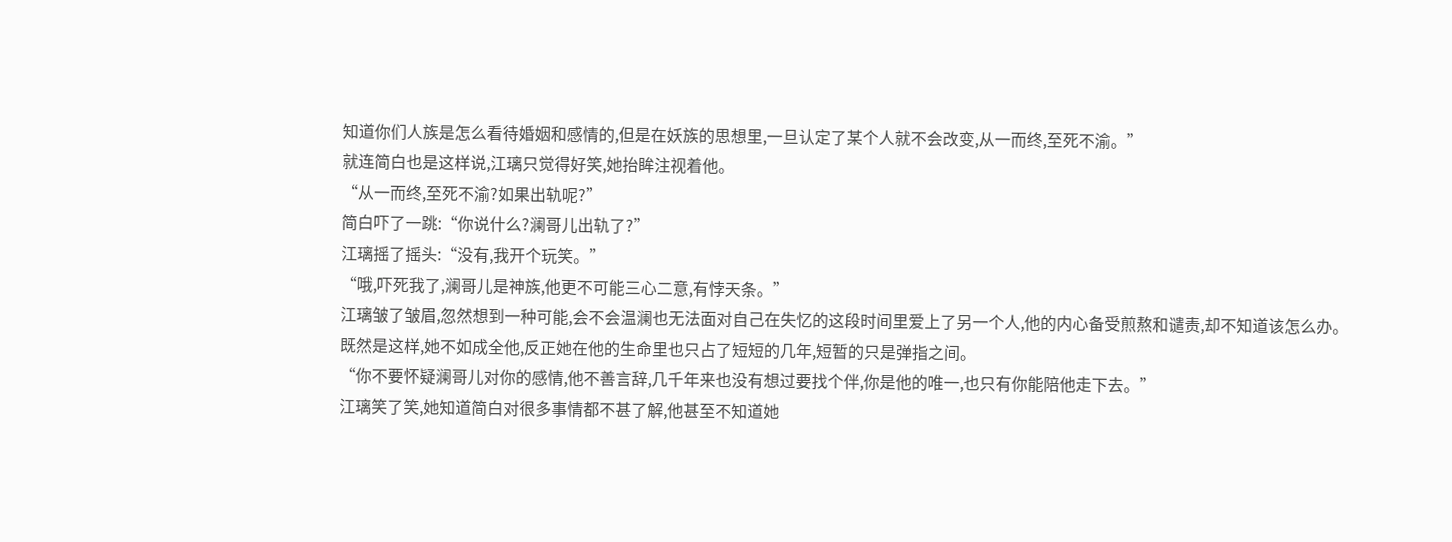知道你们人族是怎么看待婚姻和感情的,但是在妖族的思想里,一旦认定了某个人就不会改变,从一而终,至死不渝。”
就连简白也是这样说,江璃只觉得好笑,她抬眸注视着他。
“从一而终,至死不渝?如果出轨呢?”
简白吓了一跳:“你说什么?澜哥儿出轨了?”
江璃摇了摇头:“没有,我开个玩笑。”
“哦,吓死我了,澜哥儿是神族,他更不可能三心二意,有悖天条。”
江璃皱了皱眉,忽然想到一种可能,会不会温澜也无法面对自己在失忆的这段时间里爱上了另一个人,他的内心备受煎熬和谴责,却不知道该怎么办。
既然是这样,她不如成全他,反正她在他的生命里也只占了短短的几年,短暂的只是弹指之间。
“你不要怀疑澜哥儿对你的感情,他不善言辞,几千年来也没有想过要找个伴,你是他的唯一,也只有你能陪他走下去。”
江璃笑了笑,她知道简白对很多事情都不甚了解,他甚至不知道她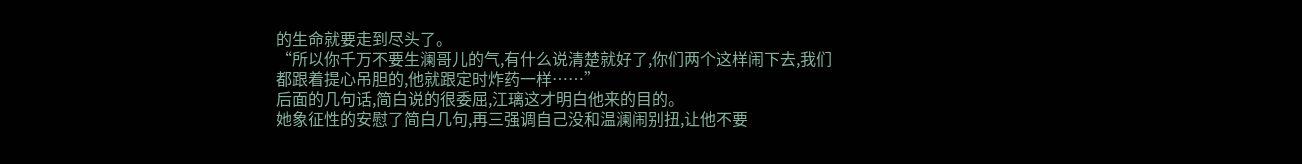的生命就要走到尽头了。
“所以你千万不要生澜哥儿的气,有什么说清楚就好了,你们两个这样闹下去,我们都跟着提心吊胆的,他就跟定时炸药一样……”
后面的几句话,简白说的很委屈,江璃这才明白他来的目的。
她象征性的安慰了简白几句,再三强调自己没和温澜闹别扭,让他不要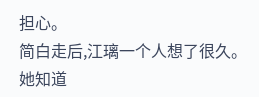担心。
简白走后,江璃一个人想了很久。
她知道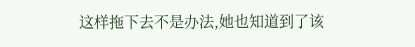这样拖下去不是办法,她也知道到了该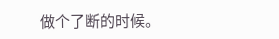做个了断的时候。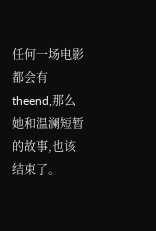任何一场电影都会有theend,那么她和温澜短暂的故事,也该结束了。